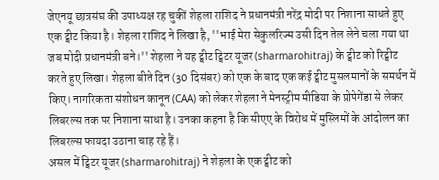जेएनयू छात्रसंघ की उपाध्यक्ष रह चुकीं शेहला राशिद ने प्रधानमंत्री नरेंद्र मोदी पर निशाना साधते हुए एक ट्वीट किया है। शेहला राशिद ने लिखा है, ''भाई मेरा सेकुलरिज्म उसी दिन तेल लेने चला गया था जब मोदी प्रधानमंत्री बने।'' शेहला ने यह ट्वीट ट्विटर यूजर (sharmarohitraj) के ट्वीट को रिट्वीट करते हुए लिखा। शेहला बीते दिन (30 दिसंबर) को एक के बाद एक कई ट्वीट मुसलमानों के समर्थन में किए। नागरिकता संशोधन कानून (CAA) को लेकर शेहला ने मेनस्ट्रीम मीडिया के प्रोपेगेंडा से लेकर लिबरल्स तक पर निशाना साधा है। उनका कहना है कि सीएए के विरोध में मुस्लिमों के आंदोलन का लिबरल्स फायदा उठाना चाह रहे हैं।
असल में ट्विटर यूजर (sharmarohitraj) ने शेहला के एक ट्वीट को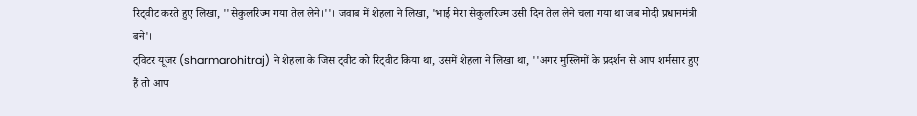रिट्वीट करते हुए लिखा, ''सेकुलरिज्म गया तेल लेने।''। जवाब में शेहला ने लिखा, 'भाई मेरा सेकुलरिज्म उसी दिन तेल लेने चला गया था जब मोदी प्रधानमंत्री बने'।
ट्विटर यूजर (sharmarohitraj) ने शेहला के जिस ट्वीट को रिट्वीट किया था, उसमें शेहला ने लिखा था, ''अगर मुस्लिमों के प्रदर्शन से आप शर्मसार हुए हैं तो आप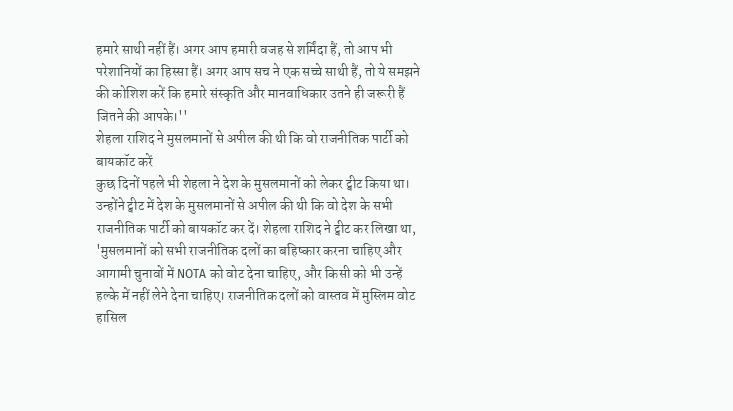हमारे साथी नहीं हैं। अगर आप हमारी वजह से शर्मिंदा हैं, तो आप भी परेशानियों का हिस्सा हैं। अगर आप सच ने एक सच्चे साथी हैं, तो ये समझने की कोशिश करें कि हमारे संस्कृति और मानवाधिकार उतने ही जरूरी हैं जितने की आपके।''
शेहला राशिद ने मुसलमानों से अपील की थी कि वो राजनीतिक पार्टी को बायकॉट करें
कुछ दिनों पहले भी शेहला ने देश के मुसलमानों को लेकर ट्वीट किया था। उन्होंने ट्वीट में देश के मुसलमानों से अपील की थी कि वो देश के सभी राजनीतिक पार्टी को बायकॉट कर दें। शेहला राशिद ने ट्वीट कर लिखा था, 'मुसलमानों को सभी राजनीतिक दलों का बहिष्कार करना चाहिए और आगामी चुनावों में NOTA को वोट देना चाहिए, और किसी को भी उन्हें हल्के में नहीं लेने देना चाहिए। राजनीतिक दलों को वास्तव में मुस्लिम वोट हासिल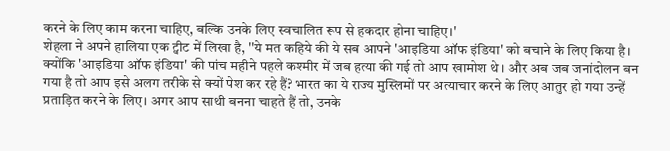करने के लिए काम करना चाहिए, बल्कि उनके लिए स्वचालित रूप से हकदार होना चाहिए।'
शेहला ने अपने हालिया एक ट्वीट में लिखा है, ''ये मत कहिये की ये सब आपने 'आइडिया ऑफ इंडिया' को बचाने के लिए किया है। क्योंकि 'आइडिया ऑफ इंडिया' की पांच महीने पहले कश्मीर में जब हत्या की गई तो आप खामोश थे। और अब जब जनांदोलन बन गया है तो आप इसे अलग तरीके से क्यों पेश कर रहे हैं? भारत का ये राज्य मुस्लिमों पर अत्याचार करने के लिए आतुर हो गया उन्हें प्रताड़ित करने के लिए। अगर आप साथी बनना चाहते हैं तो, उनके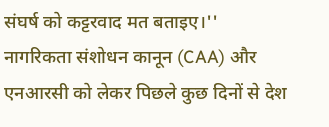संघर्ष को कट्टरवाद मत बताइए।''
नागरिकता संशोधन कानून (CAA) और एनआरसी को लेकर पिछले कुछ दिनों से देश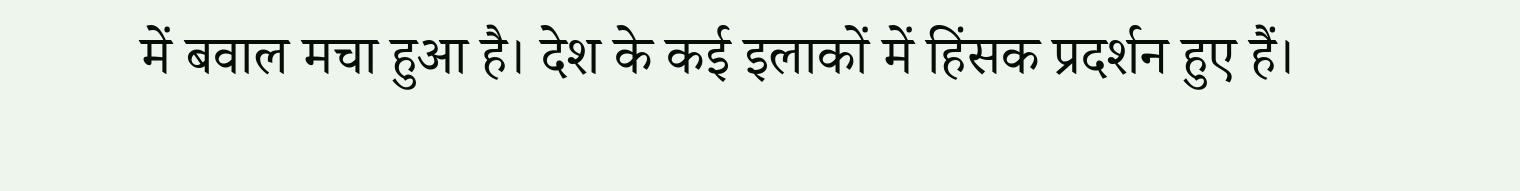में बवाल मचा हुआ है। देश के कई इलाकों में हिंसक प्रदर्शन हुए हैं।